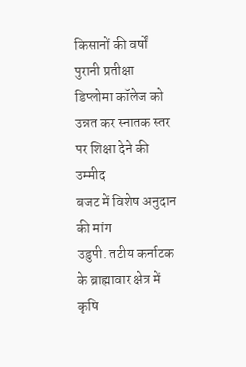किसानों की वर्षों पुरानी प्रतीक्षा
डिप्लोमा कॉलेज को उन्नत कर स्नातक स्तर पर शिक्षा देने की उम्मीद
बजट में विशेष अनुदान की मांग
उडुपी. तटीय कर्नाटक के ब्राह्मावार क्षेत्र में कृषि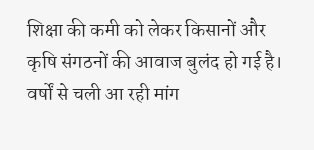शिक्षा की कमी को लेकर किसानों और कृषि संगठनों की आवाज बुलंद हो गई है। वर्षों से चली आ रही मांग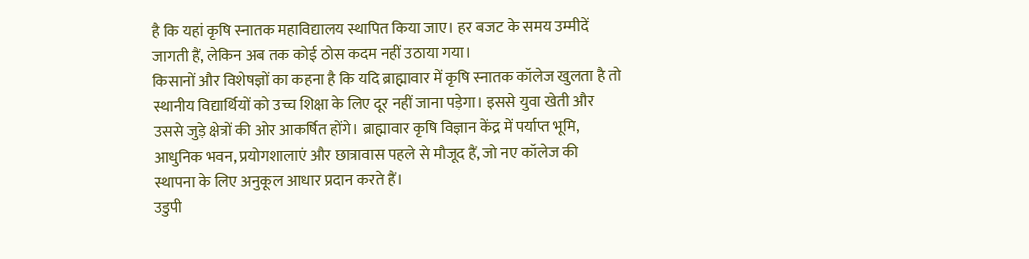है कि यहां कृषि स्नातक महाविद्यालय स्थापित किया जाए। हर बजट के समय उम्मीदें जागती हैं, लेकिन अब तक कोई ठोस कदम नहीं उठाया गया।
किसानों और विशेषज्ञों का कहना है कि यदि ब्राह्मावार में कृषि स्नातक कॉलेज खुलता है तो स्थानीय विद्यार्थियों को उच्च शिक्षा के लिए दूर नहीं जाना पड़ेगा। इससे युवा खेती और उससे जुड़े क्षेत्रों की ओर आकर्षित होंगे। ब्राह्मावार कृषि विज्ञान केंद्र में पर्याप्त भूमि, आधुनिक भवन, प्रयोगशालाएं और छात्रावास पहले से मौजूद हैं, जो नए कॉलेज की स्थापना के लिए अनुकूल आधार प्रदान करते हैं।
उडुपी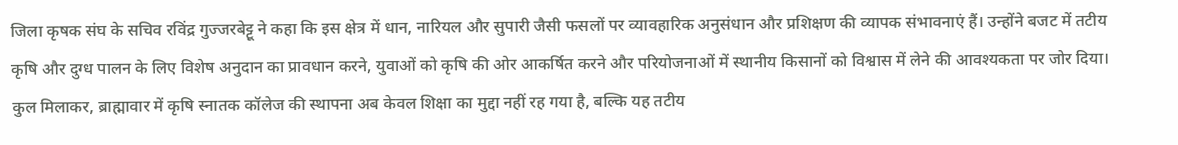जिला कृषक संघ के सचिव रविंद्र गुज्जरबेट्टू ने कहा कि इस क्षेत्र में धान, नारियल और सुपारी जैसी फसलों पर व्यावहारिक अनुसंधान और प्रशिक्षण की व्यापक संभावनाएं हैं। उन्होंने बजट में तटीय कृषि और दुग्ध पालन के लिए विशेष अनुदान का प्रावधान करने, युवाओं को कृषि की ओर आकर्षित करने और परियोजनाओं में स्थानीय किसानों को विश्वास में लेने की आवश्यकता पर जोर दिया।
कुल मिलाकर, ब्राह्मावार में कृषि स्नातक कॉलेज की स्थापना अब केवल शिक्षा का मुद्दा नहीं रह गया है, बल्कि यह तटीय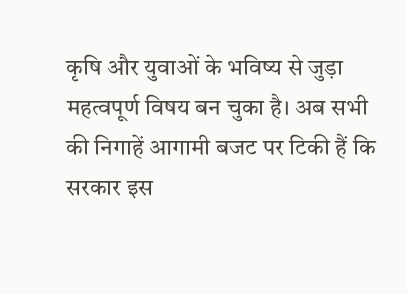कृषि और युवाओं के भविष्य से जुड़ा महत्वपूर्ण विषय बन चुका है। अब सभी की निगाहें आगामी बजट पर टिकी हैं कि सरकार इस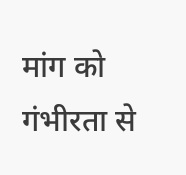मांग को गंभीरता से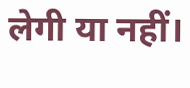लेगी या नहीं।